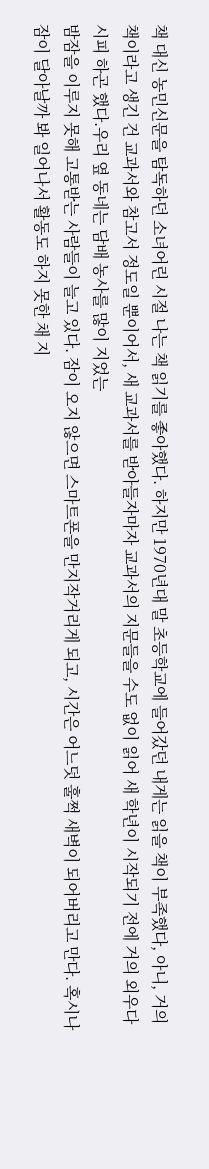책 대신 농민신문을 탐독하던 소녀어린 시절 나는 책 읽기를 좋아했다. 하지만 1970년대 말 초등학교에 들어갔던 내게는 읽을 책이 부족했다, 아니, 거의 책이라고 생긴 건 교과서와 참고서 정도일 뿐이어서, 새 교과서를 받아들자마자 교과서의 지문들을 수도 없이 읽어 새 학년이 시작되기 전에 거의 외우다시피 하곤 했다.우리 옆 동네는 담배 농사를 많이 지었는
밤잠을 이루지 못해 고통받는 사람들이 늘고 있다. 잠이 오지 않으면 스마트폰을 만지작거리게 되고, 시간은 어느덧 훌쩍 새벽이 되어버리고 만다. 혹시나 잠이 달아날까 봐 일어나서 활동도 하지 못한 채 지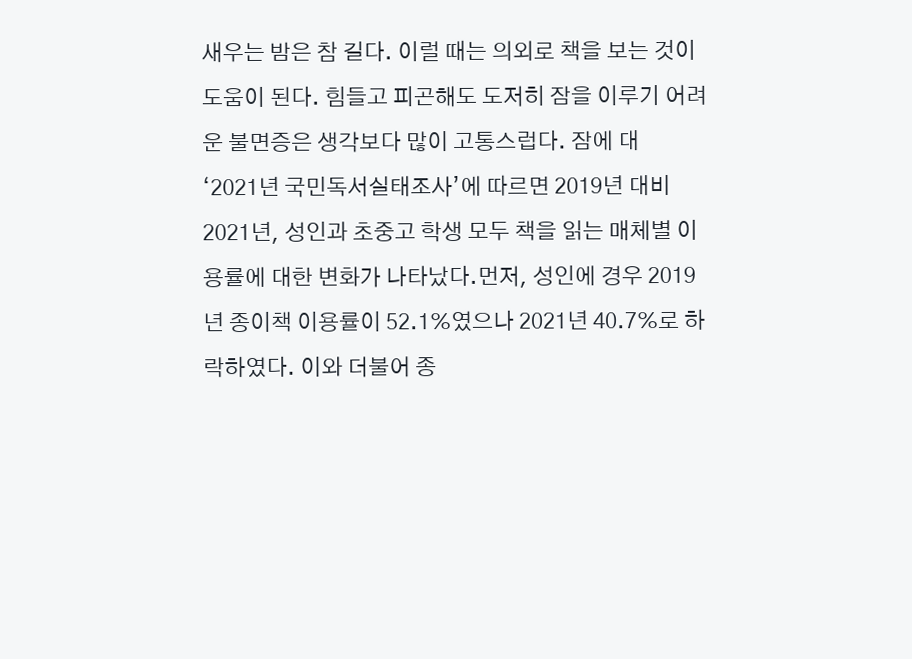새우는 밤은 참 길다. 이럴 때는 의외로 책을 보는 것이 도움이 된다. 힘들고 피곤해도 도저히 잠을 이루기 어려운 불면증은 생각보다 많이 고통스럽다. 잠에 대
‘2021년 국민독서실태조사’에 따르면 2019년 대비 2021년, 성인과 초중고 학생 모두 책을 읽는 매체별 이용률에 대한 변화가 나타났다.먼저, 성인에 경우 2019년 종이책 이용률이 52.1%였으나 2021년 40.7%로 하락하였다. 이와 더불어 종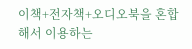이책+전자책+오디오북을 혼합해서 이용하는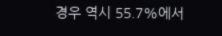경우 역시 55.7%에서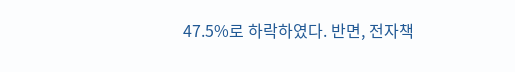47.5%로 하락하였다. 반면, 전자책